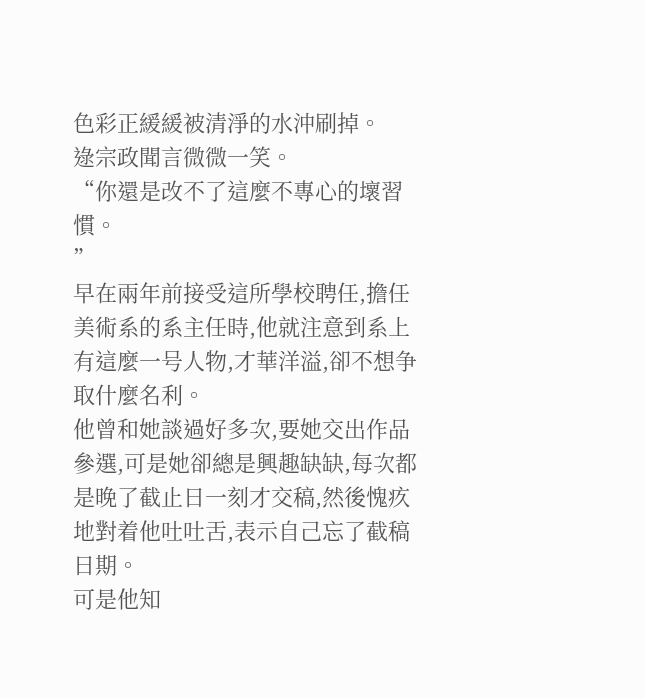色彩正緩緩被清淨的水沖刷掉。
逯宗政聞言微微一笑。
“你還是改不了這麼不專心的壞習慣。
”
早在兩年前接受這所學校聘任,擔任美術系的系主任時,他就注意到系上有這麼一号人物,才華洋溢,卻不想争取什麼名利。
他曾和她談過好多次,要她交出作品參選,可是她卻總是興趣缺缺,每次都是晚了截止日一刻才交稿,然後愧疚地對着他吐吐舌,表示自己忘了截稿日期。
可是他知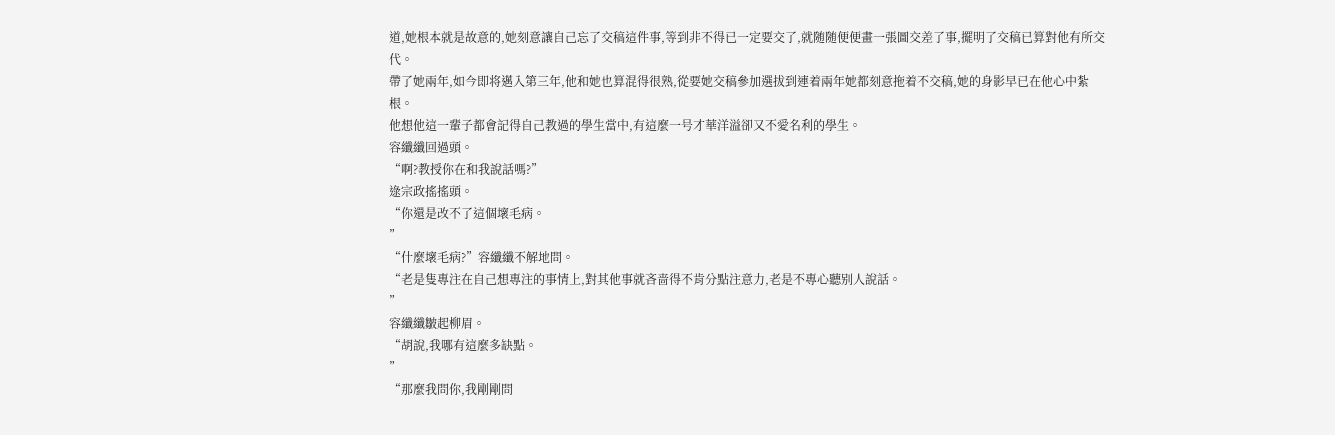道,她根本就是故意的,她刻意讓自己忘了交稿這件事,等到非不得已一定要交了,就随随便便畫一張圖交差了事,擺明了交稿已算對他有所交代。
帶了她兩年,如今即将邁入第三年,他和她也算混得很熟,從要她交稿參加選拔到連着兩年她都刻意拖着不交稿,她的身影早已在他心中紮根。
他想他這一輩子都會記得自己教過的學生當中,有這麼一号才華洋溢卻又不愛名利的學生。
容纖纖回過頭。
“啊?教授你在和我說話嗎?”
逯宗政搖搖頭。
“你還是改不了這個壞毛病。
”
“什麼壞毛病?”容纖纖不解地問。
“老是隻專注在自己想專注的事情上,對其他事就吝啬得不肯分點注意力,老是不專心聽别人說話。
”
容纖纖皺起柳眉。
“胡說,我哪有這麼多缺點。
”
“那麼我問你,我剛剛問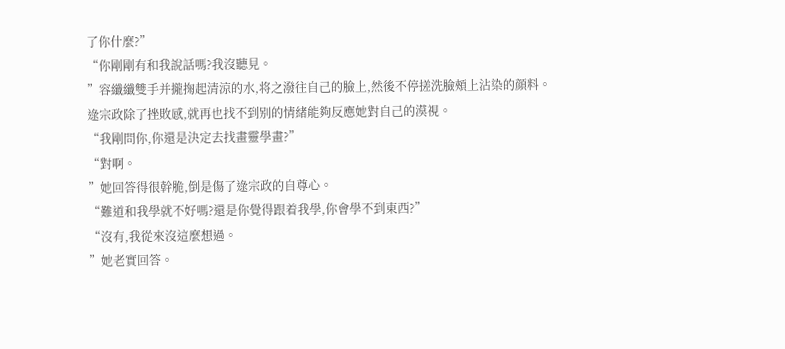了你什麼?”
“你剛剛有和我說話嗎?我沒聽見。
”容纖纖雙手并攏掬起清涼的水,将之潑往自己的臉上,然後不停搓洗臉頰上沾染的顔料。
逯宗政除了挫敗感,就再也找不到别的情緒能夠反應她對自己的漠視。
“我剛問你,你還是決定去找畫靈學畫?”
“對啊。
”她回答得很幹脆,倒是傷了逯宗政的自尊心。
“難道和我學就不好嗎?還是你覺得跟着我學,你會學不到東西?”
“沒有,我從來沒這麼想過。
”她老實回答。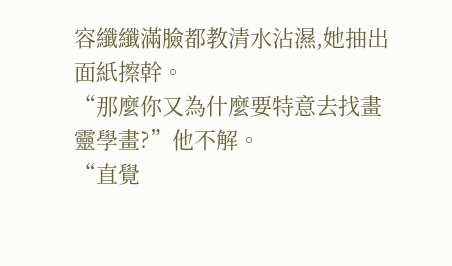容纖纖滿臉都教清水沾濕,她抽出面紙擦幹。
“那麼你又為什麼要特意去找畫靈學畫?”他不解。
“直覺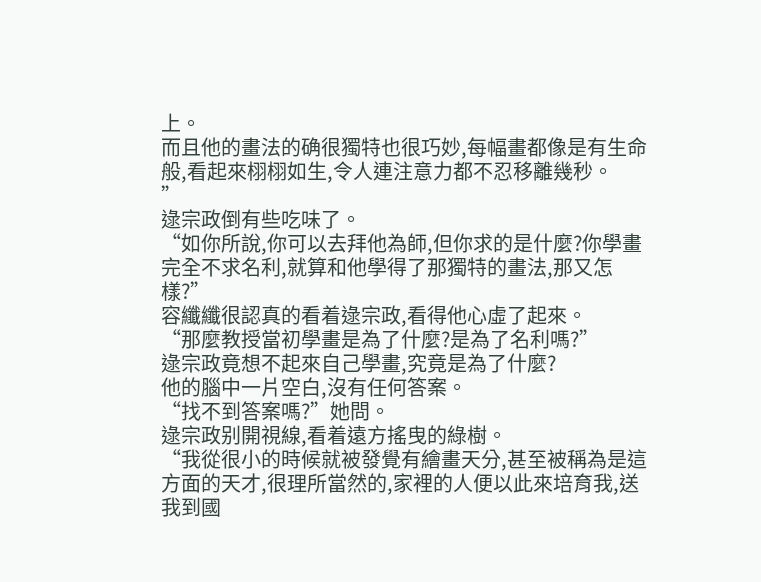上。
而且他的畫法的确很獨特也很巧妙,每幅畫都像是有生命般,看起來栩栩如生,令人連注意力都不忍移離幾秒。
”
逯宗政倒有些吃味了。
“如你所說,你可以去拜他為師,但你求的是什麼?你學畫完全不求名利,就算和他學得了那獨特的畫法,那又怎樣?”
容纖纖很認真的看着逯宗政,看得他心虛了起來。
“那麼教授當初學畫是為了什麼?是為了名利嗎?”
逯宗政竟想不起來自己學畫,究竟是為了什麼?
他的腦中一片空白,沒有任何答案。
“找不到答案嗎?”她問。
逯宗政别開視線,看着遠方搖曳的綠樹。
“我從很小的時候就被發覺有繪畫天分,甚至被稱為是這方面的天才,很理所當然的,家裡的人便以此來培育我,送我到國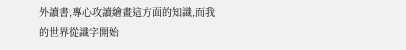外讀書,專心攻讀繪畫這方面的知識,而我的世界從識字開始